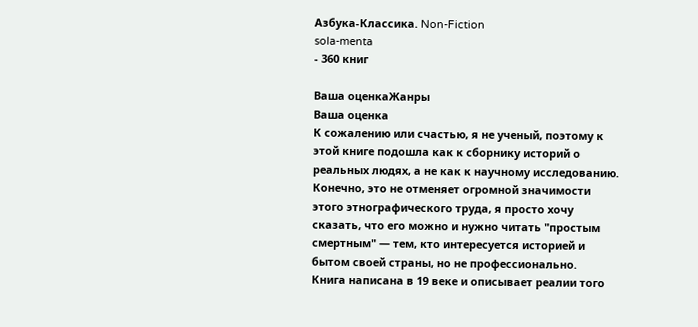Азбука-Классика. Non-Fiction
sola-menta
- 360 книг

Ваша оценкаЖанры
Ваша оценка
К сожалению или счастью, я не ученый, поэтому к этой книге подошла как к сборнику историй о реальных людях, а не как к научному исследованию. Конечно, это не отменяет огромной значимости этого этнографического труда, я просто хочу сказать, что его можно и нужно читать "простым смертным" — тем, кто интересуется историей и бытом своей страны, но не профессионально.
Книга написана в 19 веке и описывает реалии того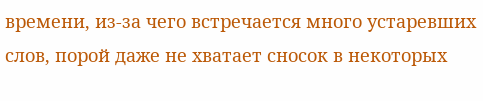времени, из-за чего встречается много устаревших слов, порой даже не хватает сносок в некоторых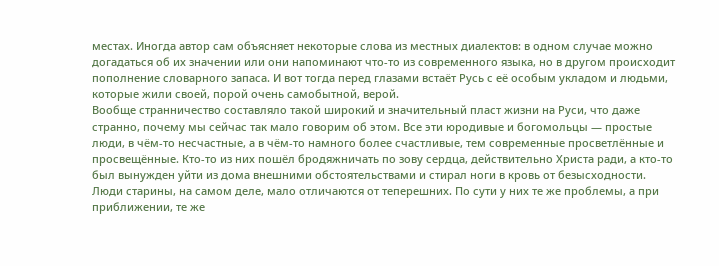местах. Иногда автор сам объясняет некоторые слова из местных диалектов: в одном случае можно догадаться об их значении или они напоминают что-то из современного языка, но в другом происходит пополнение словарного запаса. И вот тогда перед глазами встаёт Русь с её особым укладом и людьми, которые жили своей, порой очень самобытной, верой.
Вообще странничество составляло такой широкий и значительный пласт жизни на Руси, что даже странно, почему мы сейчас так мало говорим об этом. Все эти юродивые и богомольцы — простые люди, в чём-то несчастные, а в чём-то намного более счастливые, тем современные просветлённые и просвещённые. Кто-то из них пошёл бродяжничать по зову сердца, действительно Христа ради, а кто-то был вынужден уйти из дома внешними обстоятельствами и стирал ноги в кровь от безысходности.
Люди старины, на самом деле, мало отличаются от теперешних. По сути у них те же проблемы, а при приближении, те же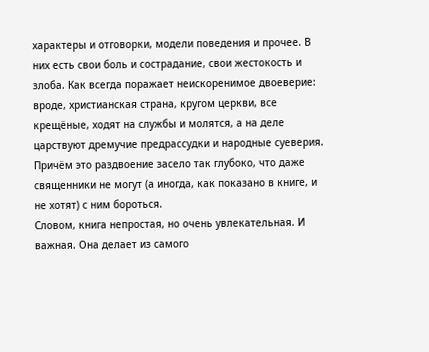характеры и отговорки, модели поведения и прочее. В них есть свои боль и сострадание, свои жестокость и злоба. Как всегда поражает неискоренимое двоеверие: вроде, христианская страна, кругом церкви, все крещёные, ходят на службы и молятся, а на деле царствуют дремучие предрассудки и народные суеверия. Причём это раздвоение засело так глубоко, что даже священники не могут (а иногда, как показано в книге, и не хотят) с ним бороться.
Словом, книга непростая, но очень увлекательная. И важная. Она делает из самого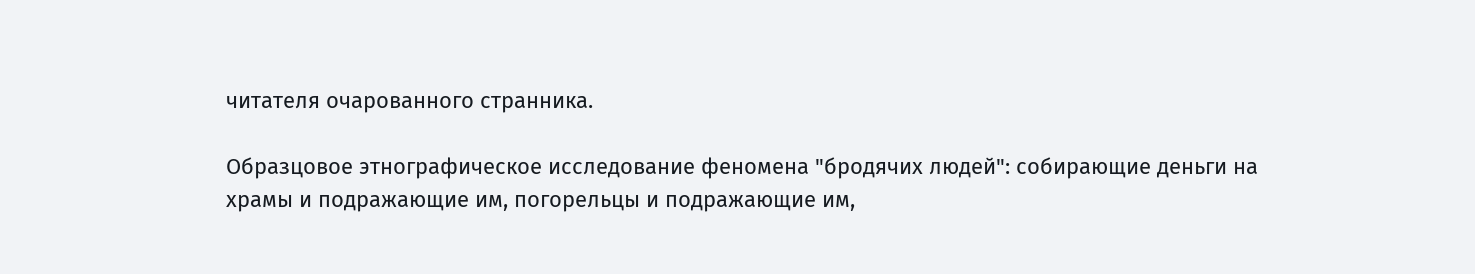читателя очарованного странника.

Образцовое этнографическое исследование феномена "бродячих людей": собирающие деньги на храмы и подражающие им, погорельцы и подражающие им,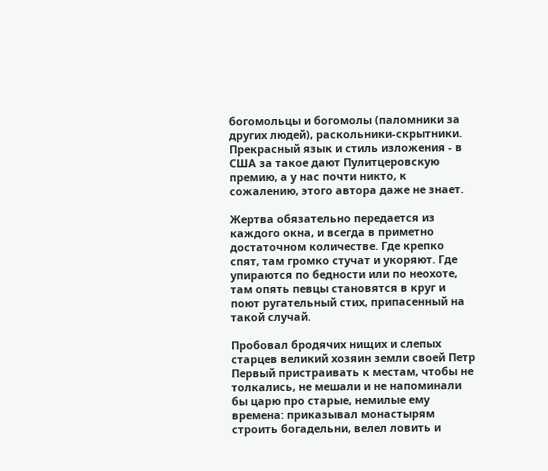богомольцы и богомолы (паломники за других людей), раскольники-скрытники.
Прекрасный язык и стиль изложения - в США за такое дают Пулитцеровскую премию, а у нас почти никто, к сожалению, этого автора даже не знает.

Жертва обязательно передается из каждого окна, и всегда в приметно достаточном количестве. Где крепко спят, там громко стучат и укоряют. Где упираются по бедности или по неохоте, там опять певцы становятся в круг и поют ругательный стих, припасенный на такой случай.

Пробовал бродячих нищих и слепых старцев великий хозяин земли своей Петр Первый пристраивать к местам, чтобы не толкались, не мешали и не напоминали бы царю про старые, немилые ему времена: приказывал монастырям строить богадельни, велел ловить и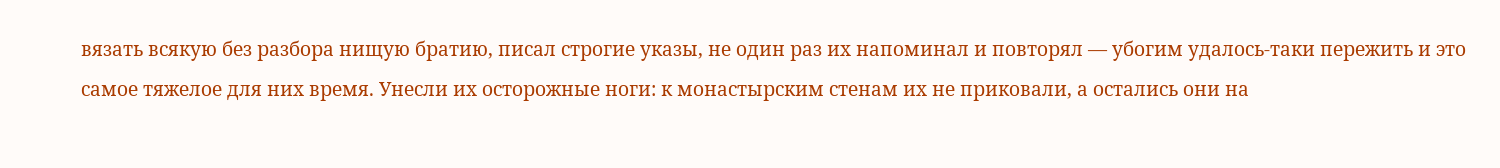вязать всякую без разбора нищую братию, писал строгие указы, не один раз их напоминал и повторял — убогим удалось-таки пережить и это самое тяжелое для них время. Унесли их осторожные ноги: к монастырским стенам их не приковали, а остались они на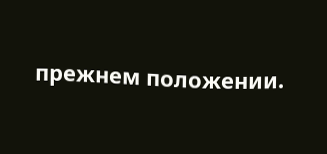прежнем положении.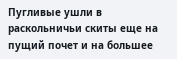Пугливые ушли в раскольничьи скиты еще на пущий почет и на большее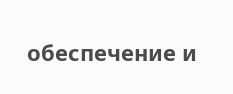обеспечение и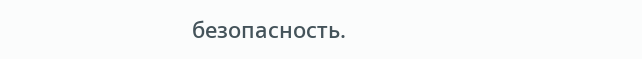безопасность.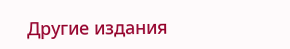Другие издания